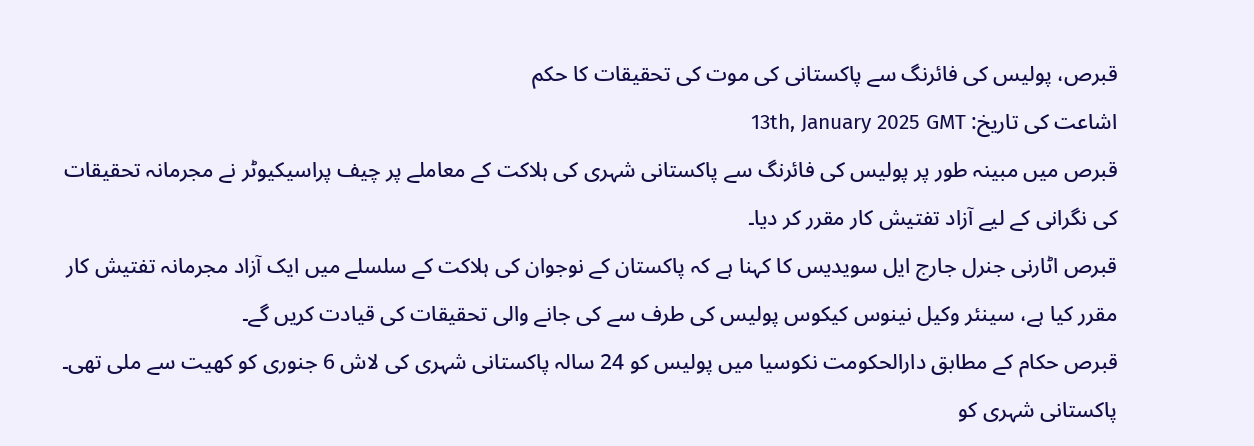قبرص، پولیس کی فائرنگ سے پاکستانی کی موت کی تحقیقات کا حکم
اشاعت کی تاریخ: 13th, January 2025 GMT
قبرص میں مبینہ طور پر پولیس کی فائرنگ سے پاکستانی شہری کی ہلاکت کے معاملے پر چیف پراسیکیوٹر نے مجرمانہ تحقیقات کی نگرانی کے لیے آزاد تفتیش کار مقرر کر دیا۔
قبرص اٹارنی جنرل جارج ایل سویدیس کا کہنا ہے کہ پاکستان کے نوجوان کی ہلاکت کے سلسلے میں ایک آزاد مجرمانہ تفتیش کار مقرر کیا ہے، سینئر وکیل نینوس کیکوس پولیس کی طرف سے کی جانے والی تحقیقات کی قیادت کریں گے۔
قبرص حکام کے مطابق دارالحکومت نکوسیا میں پولیس کو 24 سالہ پاکستانی شہری کی لاش 6 جنوری کو کھیت سے ملی تھی۔
پاکستانی شہری کو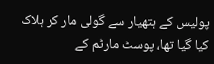پولیس کے ہتھیار سے گولی مار کر ہلاک کیا گیا تھا، پوسٹ مارٹم کے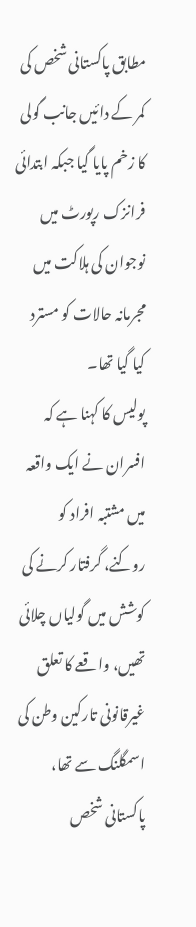مطابق پاکستانی شخص کی کمر کے دائیں جانب گولی کا زخم پایا گیا جبکہ ابتدائی فرانزک رپورٹ میں نوجوان کی ہلاکت میں مجرمانہ حالات کو مسترد کیا گیا تھا۔
پولیس کا کہنا ہے کہ افسران نے ایک واقعہ میں مشتبہ افراد کو روکنے، گرفتار کرنے کی کوشش میں گولیاں چلائی تھیں، واقعے کا تعلق غیرقانونی تارکین وطن کی اسمگلنگ سے تھا، پاکستانی شخص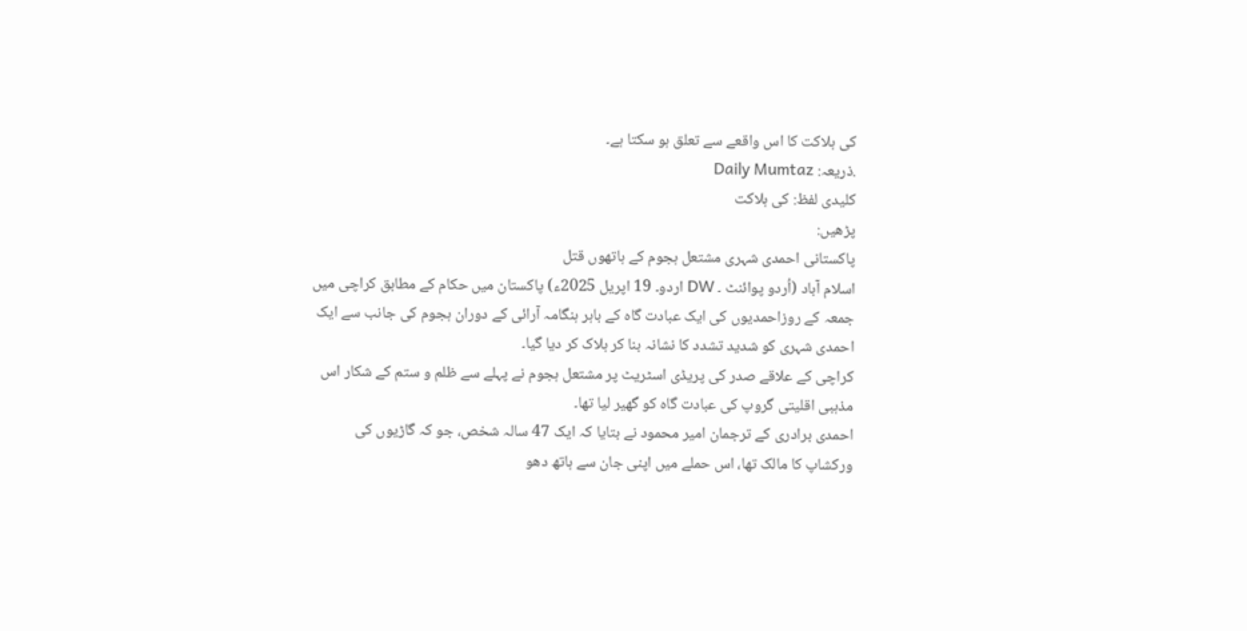کی ہلاکت کا اس واقعے سے تعلق ہو سکتا ہے۔
.ذریعہ: Daily Mumtaz
کلیدی لفظ: کی ہلاکت
پڑھیں:
پاکستانی احمدی شہری مشتعل ہجوم کے ہاتھوں قتل
اسلام آباد (اُردو پوائنٹ ۔ DW اردو۔ 19 اپریل 2025ء) پاکستان میں حکام کے مطابق کراچی میں جمعہ کے روزاحمدیوں کی ایک عبادت گاہ کے باہر ہنگامہ آرائی کے دوران ہجوم کی جانب سے ایک احمدی شہری کو شدید تشدد کا نشانہ بنا کر ہلاک کر دیا گیا۔
کراچی کے علاقے صدر کی پریڈی اسٹریٹ پر مشتعل ہجوم نے پہلے سے ظلم و ستم کے شکار اس مذہبی اقلیتی گروپ کی عبادت گاہ کو گھیر لیا تھا۔
احمدی برادری کے ترجمان امیر محمود نے بتایا کہ ایک 47 سالہ شخص، جو کہ گاڑیوں کی ورکشاپ کا مالک تھا، اس حملے میں اپنی جان سے ہاتھ دھو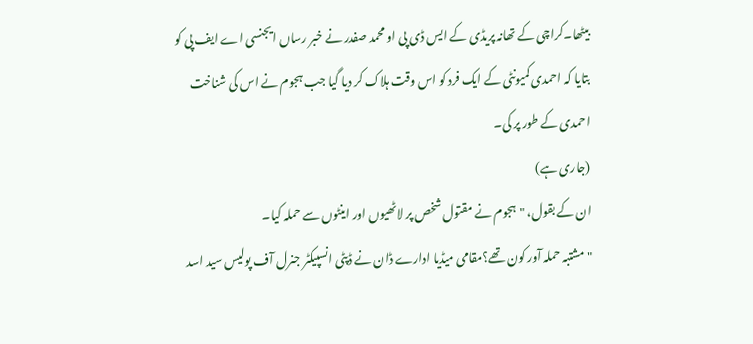بیٹھا۔کراچی کے تھانہ پریڈی کے ایس ڈی پی او محمد صفدر نے خبر رساں ایجنسی اے ایف پی کو بتایا کہ احمدی کمیونٹی کے ایک فرد کو اس وقت ہلاک کر دیا گیا جب ہجوم نے اس کی شناخت احمدی کے طور پر کی۔
(جاری ہے)
ان کے بقول، "ہجوم نے مقتول شخص پر لاٹھیوں اور اینٹوں سے حملہ کیا۔
" مشتبہ حملہ آور کون تھے؟مقامی میڈیا ادارے ڈان نے ڈپٹی انسپیکٹر جنرل آف پولیس سید اسد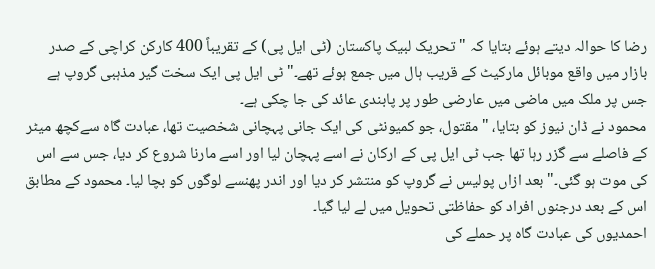رضا کا حوالہ دیتے ہوئے بتایا کہ "تحریک لبیک پاکستان (ٹی ایل پی) کے تقریباً 400 کارکن کراچی کے صدر بازار میں واقع موبائل مارکیٹ کے قریب ہال میں جمع ہوئے تھے۔" ٹی ایل پی ایک سخت گیر مذہبی گروپ ہے جس پر ملک میں ماضی میں عارضی طور پر پابندی عائد کی جا چکی ہے۔
محمود نے ڈان نیوز کو بتایا، "مقتول، جو کمیونٹی کی ایک جانی پہچانی شخصیت تھا، عبادت گاہ سےکچھ میٹر کے فاصلے سے گزر رہا تھا جب ٹی ایل پی کے ارکان نے اسے پہچان لیا اور اسے مارنا شروع کر دیا، جس سے اس کی موت ہو گئی۔" بعد ازاں پولیس نے گروپ کو منتشر کر دیا اور اندر پھنسے لوگوں کو بچا لیا۔ محمود کے مطابق اس کے بعد درجنوں افراد کو حفاظتی تحویل میں لے لیا گیا۔
احمدیوں کی عبادت گاہ پر حملے کی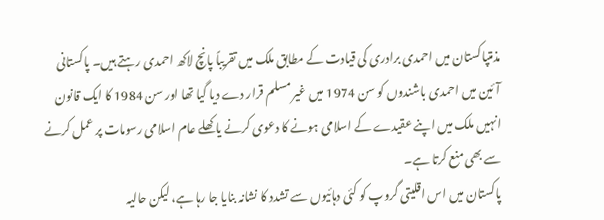مذمتپاکستان میں احمدی برادری کی قیادت کے مطابق ملک میں تقریباً پانچ لاکھ احمدی رہتے ہیں۔ پاکستانی آئین میں احمدی باشندوں کو سن 1974 میں غیر مسلم قرار دے دیا گیا تھا اور سن 1984 کا ایک قانون انہیں ملک میں اپنے عقیدے کے اسلامی ہونے کا دعوی کرنے یا کھلے عام اسلامی رسومات پر عمل کرنے سے بھی منع کرتا ہے۔
پاکستان میں اس اقلیتی گروپ کو کئی دہائیوں سے تشدد کا نشانہ بنایا جا رہا ہے، لیکن حالیہ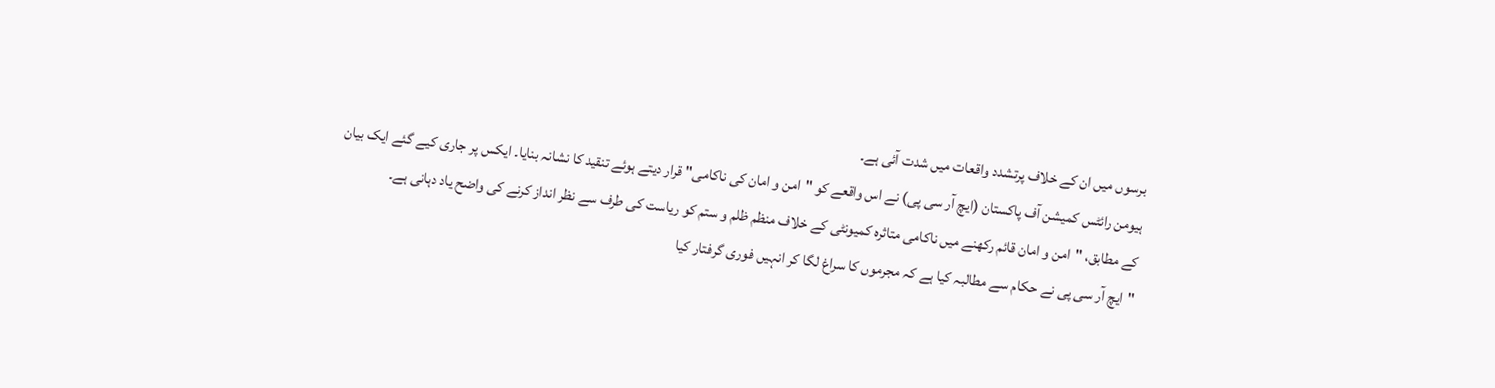برسوں میں ان کے خلاف پرتشدد واقعات میں شدت آئی ہے۔
ہیومن رائٹس کمیشن آف پاکستان (ایچ آر سی پی) نے اس واقعے کو "امن و امان کی ناکامی" قرار دیتے ہوئے تنقید کا نشانہ بنایا۔ ایکس پر جاری کیے گئے ایک بیان کے مطابق، "امن و امان قائم رکھنے میں ناکامی متاثرہ کمیونٹی کے خلاف منظم ظلم و ستم کو ریاست کی طرف سے نظر انداز کرنے کی واضح یاد دہانی ہے۔
"ایچ آر سی پی نے حکام سے مطالبہ کیا ہے کہ مجرموں کا سراغ لگا کر انہیں فوری گرفتار کیا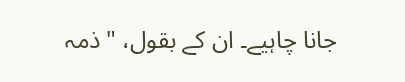جانا چاہیے۔ ان کے بقول، "ذمہ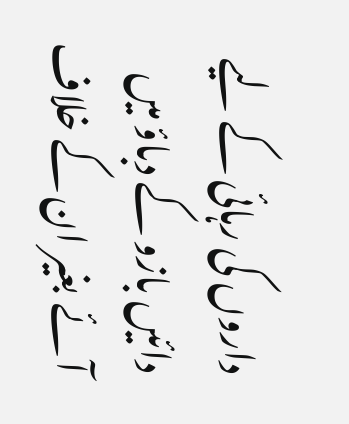داروں کی رہائی کے لیے دائیں بازو کے دباؤ میں آئے بغیر ان کے خلاف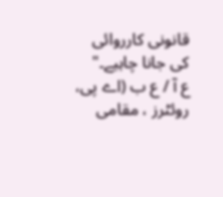قانونی کارروائی کی جانا چاہیے۔"
ع آ / ع ب (اے پی، روئٹرز ، مقامی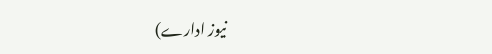نیوز ادارے)